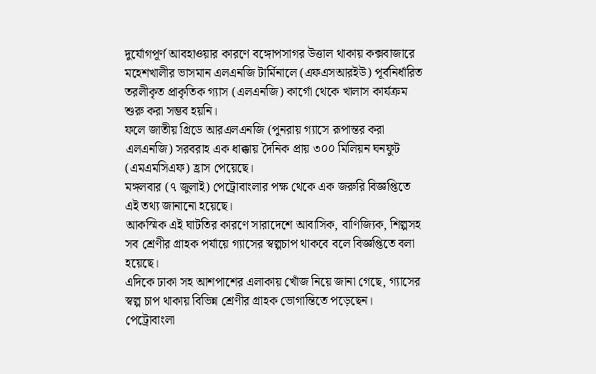দুর্যোগপূর্ণ আবহাওয়ার কারণে বঙ্গোপসাগর উত্তাল থাকায় কক্সবাজারে মহেশখালীর ভাসমান এলএনজি টার্মিনালে (এফএসআরইউ) পূর্বনির্ধারিত তরলীকৃত প্রাকৃতিক গ্যাস (এলএনজি) কার্গো থেকে খালাস কার্যক্রম শুরু করা সম্ভব হয়নি।
ফলে জাতীয় গ্রিডে আরএলএনজি (পুনরায় গ্যাসে রূপান্তর করা এলএনজি) সরবরাহ এক ধাক্কায় দৈনিক প্রায় ৩০০ মিলিয়ন ঘনফুট (এমএমসিএফ) হ্রাস পেয়েছে।
মঙ্গলবার (৭ জুলাই) পেট্রোবাংলার পক্ষ থেকে এক জরুরি বিজ্ঞপ্তিতে এই তথ্য জানানো হয়েছে।
আকস্মিক এই ঘাটতির কারণে সারাদেশে আবাসিক, বাণিজ্যিক, শিল্পসহ সব শ্রেণীর গ্রাহক পর্যায়ে গ্যাসের স্বল্পচাপ থাকবে বলে বিজ্ঞপ্তিতে বলা হয়েছে।
এদিকে ঢাকা সহ আশপাশের এলাকায় খোঁজ নিয়ে জানা গেছে, গ্যাসের স্বল্প চাপ থাকায় বিভিন্ন শ্রেণীর গ্রাহক ভোগান্তিতে পড়েছেন।
পেট্রোবাংলা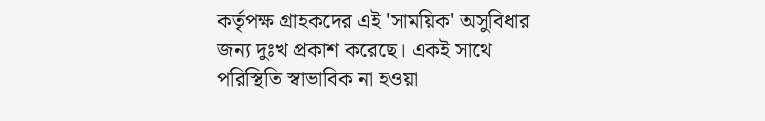কর্তৃপক্ষ গ্রাহকদের এই 'সাময়িক' অসুবিধার জন্য দুঃখ প্রকাশ করেছে। একই সাথে পরিস্থিতি স্বাভাবিক না হওয়া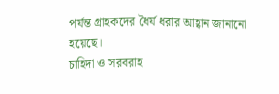পর্যন্ত গ্রাহকদের ধৈর্য ধরার আহ্বান জানানো হয়েছে।
চাহিদা ও সরবরাহ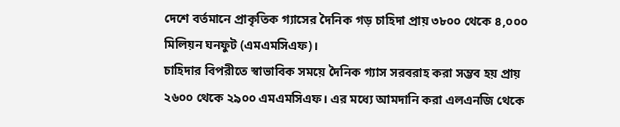দেশে বর্তমানে প্রাকৃতিক গ্যাসের দৈনিক গড় চাহিদা প্রায় ৩৮০০ থেকে ৪,০০০ মিলিয়ন ঘনফুট (এমএমসিএফ)।
চাহিদার বিপরীতে স্বাভাবিক সময়ে দৈনিক গ্যাস সরবরাহ করা সম্ভব হয় প্রায় ২৬০০ থেকে ২৯০০ এমএমসিএফ। এর মধ্যে আমদানি করা এলএনজি থেকে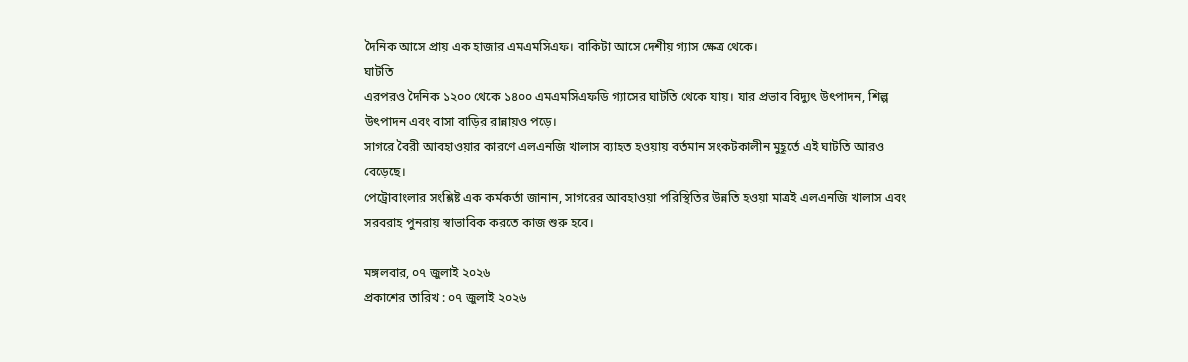দৈনিক আসে প্রায় এক হাজার এমএমসিএফ। বাকিটা আসে দেশীয় গ্যাস ক্ষেত্র থেকে।
ঘাটতি
এরপরও দৈনিক ১২০০ থেকে ১৪০০ এমএমসিএফডি গ্যাসের ঘাটতি থেকে যায়। যার প্রভাব বিদ্যুৎ উৎপাদন, শিল্প উৎপাদন এবং বাসা বাড়ির রান্নায়ও পড়ে।
সাগরে বৈরী আবহাওয়ার কারণে এলএনজি খালাস ব্যাহত হওয়ায় বর্তমান সংকটকালীন মুহূর্তে এই ঘাটতি আরও বেড়েছে।
পেট্রোবাংলার সংশ্লিষ্ট এক কর্মকর্তা জানান, সাগরের আবহাওয়া পরিস্থিতির উন্নতি হওয়া মাত্রই এলএনজি খালাস এবং সরবরাহ পুনরায় স্বাভাবিক করতে কাজ শুরু হবে।

মঙ্গলবার, ০৭ জুলাই ২০২৬
প্রকাশের তারিখ : ০৭ জুলাই ২০২৬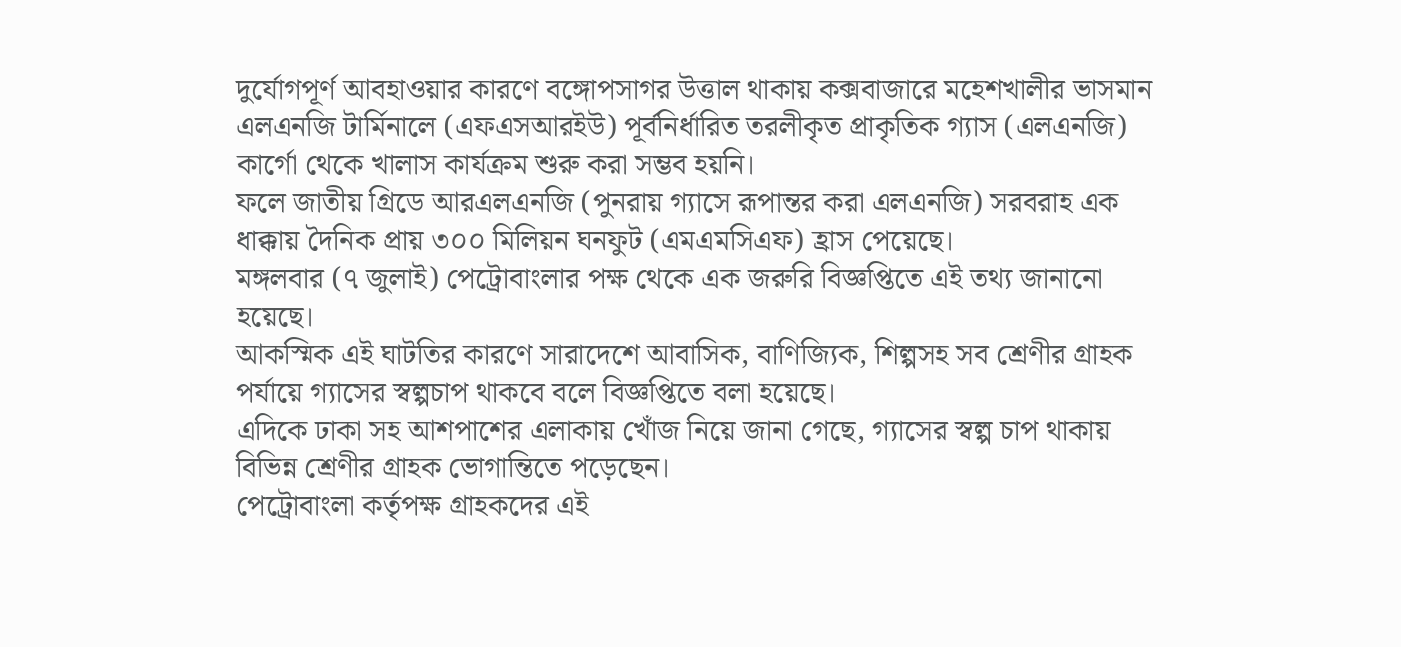দুর্যোগপূর্ণ আবহাওয়ার কারণে বঙ্গোপসাগর উত্তাল থাকায় কক্সবাজারে মহেশখালীর ভাসমান এলএনজি টার্মিনালে (এফএসআরইউ) পূর্বনির্ধারিত তরলীকৃত প্রাকৃতিক গ্যাস (এলএনজি) কার্গো থেকে খালাস কার্যক্রম শুরু করা সম্ভব হয়নি।
ফলে জাতীয় গ্রিডে আরএলএনজি (পুনরায় গ্যাসে রূপান্তর করা এলএনজি) সরবরাহ এক ধাক্কায় দৈনিক প্রায় ৩০০ মিলিয়ন ঘনফুট (এমএমসিএফ) হ্রাস পেয়েছে।
মঙ্গলবার (৭ জুলাই) পেট্রোবাংলার পক্ষ থেকে এক জরুরি বিজ্ঞপ্তিতে এই তথ্য জানানো হয়েছে।
আকস্মিক এই ঘাটতির কারণে সারাদেশে আবাসিক, বাণিজ্যিক, শিল্পসহ সব শ্রেণীর গ্রাহক পর্যায়ে গ্যাসের স্বল্পচাপ থাকবে বলে বিজ্ঞপ্তিতে বলা হয়েছে।
এদিকে ঢাকা সহ আশপাশের এলাকায় খোঁজ নিয়ে জানা গেছে, গ্যাসের স্বল্প চাপ থাকায় বিভিন্ন শ্রেণীর গ্রাহক ভোগান্তিতে পড়েছেন।
পেট্রোবাংলা কর্তৃপক্ষ গ্রাহকদের এই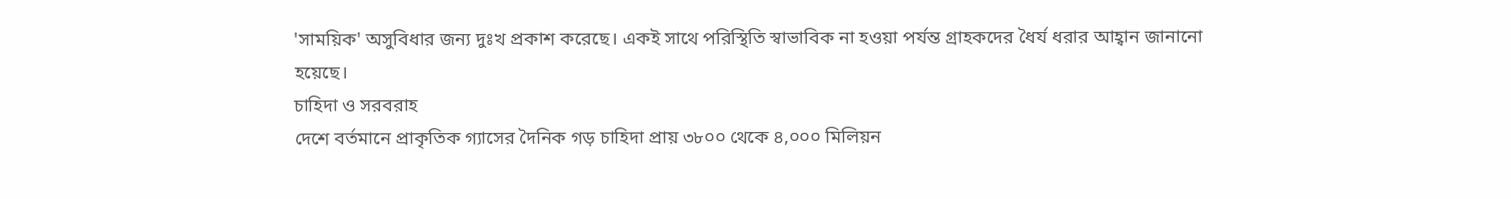'সাময়িক' অসুবিধার জন্য দুঃখ প্রকাশ করেছে। একই সাথে পরিস্থিতি স্বাভাবিক না হওয়া পর্যন্ত গ্রাহকদের ধৈর্য ধরার আহ্বান জানানো হয়েছে।
চাহিদা ও সরবরাহ
দেশে বর্তমানে প্রাকৃতিক গ্যাসের দৈনিক গড় চাহিদা প্রায় ৩৮০০ থেকে ৪,০০০ মিলিয়ন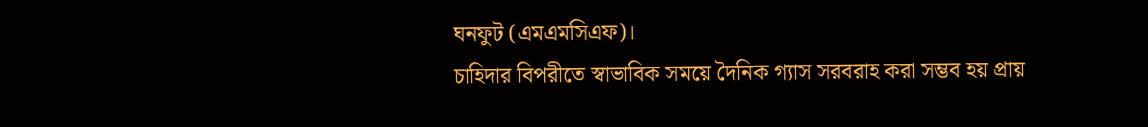ঘনফুট (এমএমসিএফ)।
চাহিদার বিপরীতে স্বাভাবিক সময়ে দৈনিক গ্যাস সরবরাহ করা সম্ভব হয় প্রায়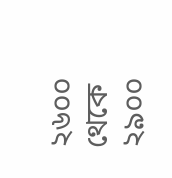২৬০০ থেকে ২৯০০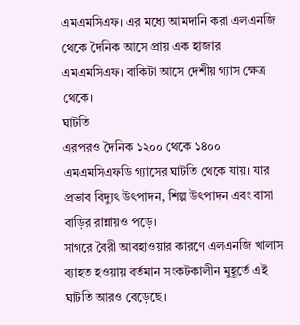এমএমসিএফ। এর মধ্যে আমদানি করা এলএনজি থেকে দৈনিক আসে প্রায় এক হাজার এমএমসিএফ। বাকিটা আসে দেশীয় গ্যাস ক্ষেত্র থেকে।
ঘাটতি
এরপরও দৈনিক ১২০০ থেকে ১৪০০ এমএমসিএফডি গ্যাসের ঘাটতি থেকে যায়। যার প্রভাব বিদ্যুৎ উৎপাদন, শিল্প উৎপাদন এবং বাসা বাড়ির রান্নায়ও পড়ে।
সাগরে বৈরী আবহাওয়ার কারণে এলএনজি খালাস ব্যাহত হওয়ায় বর্তমান সংকটকালীন মুহূর্তে এই ঘাটতি আরও বেড়েছে।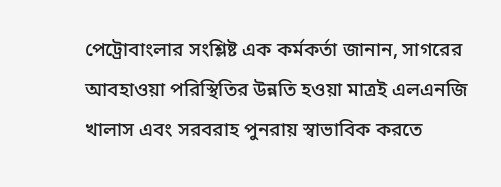পেট্রোবাংলার সংশ্লিষ্ট এক কর্মকর্তা জানান, সাগরের আবহাওয়া পরিস্থিতির উন্নতি হওয়া মাত্রই এলএনজি খালাস এবং সরবরাহ পুনরায় স্বাভাবিক করতে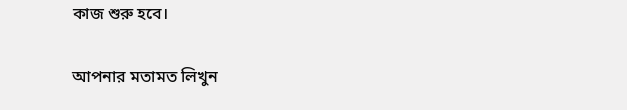কাজ শুরু হবে।

আপনার মতামত লিখুন